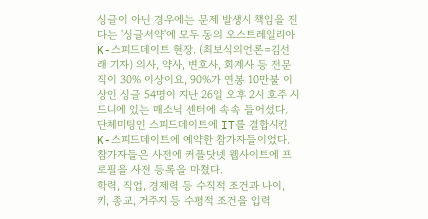싱글이 아닌 경우에는 문제 발생시 책임을 진다는 '싱글서약'에 모두 동의 오스트레일리아 K-스피드데이트 현장. (최보식의언론=김선래 기자) 의사, 약사, 변호사, 회계사 등 전문직이 30% 이상이요, 90%가 연봉 10만불 이상인 싱글 54명이 지난 26일 오후 2시 호주 시드니에 있는 매소닉 센터에 속속 들어섰다.
단체미팅인 스피드데이트에 IT를 결합시킨 K-스피드데이트에 예약한 참가자들이었다. 참가자들은 사전에 커플닷넷 웹사이트에 프로필을 사전 등록을 마쳤다.
학력, 직업, 경제력 등 수직적 조건과 나이, 키, 종교, 거주지 등 수평적 조건을 입력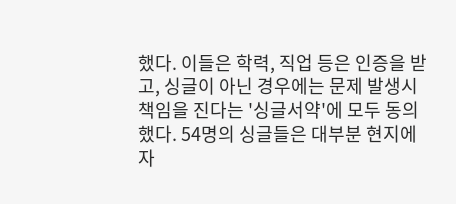했다. 이들은 학력, 직업 등은 인증을 받고, 싱글이 아닌 경우에는 문제 발생시 책임을 진다는 '싱글서약'에 모두 동의했다. 54명의 싱글들은 대부분 현지에 자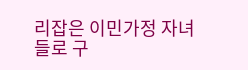리잡은 이민가정 자녀들로 구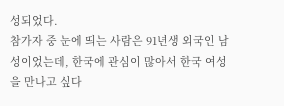성되었다.
참가자 중 눈에 띄는 사람은 91년생 외국인 남성이었는데, 한국에 관심이 많아서 한국 여성을 만나고 싶다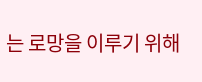는 로망을 이루기 위해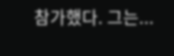참가했다. 그는...